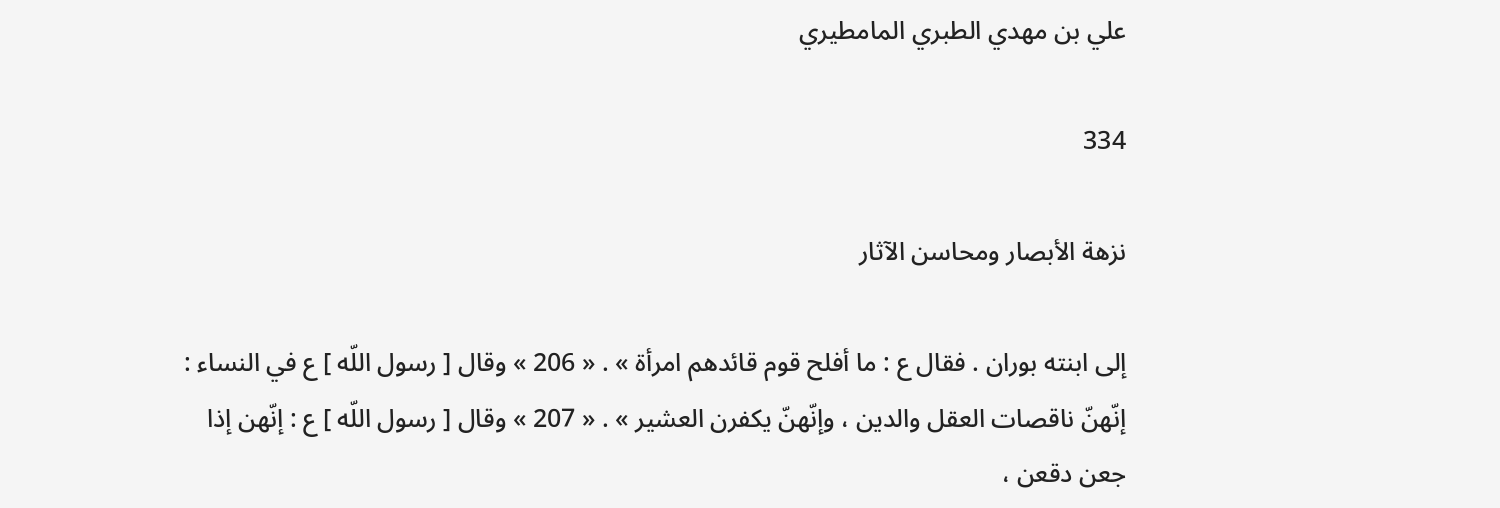علي بن مهدي الطبري المامطيري

334

نزهة الأبصار ومحاسن الآثار

إلى ابنته بوران . فقال ع : ما أفلح قوم قائدهم امرأة » . « 206 » وقال [ رسول اللّه ] ع في النساء : إنّهنّ ناقصات العقل والدين ، وإنّهنّ يكفرن العشير » . « 207 » وقال [ رسول اللّه ] ع : إنّهن إذا جعن دقعن ،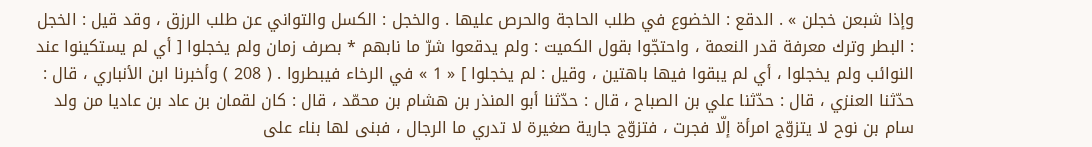وإذا شبعن خجلن » . الدقع : الخضوع في طلب الحاجة والحرص عليها . والخجل : الكسل والتواني عن طلب الرزق ، وقد قيل : الخجل : البطر وترك معرفة قدر النعمة ، واحتجّوا بقول الكميت : ولم يدقعوا شرّ ما نابهم * بصرف زمان ولم يخجلوا [ أي لم يستكينوا عند النوائب ولم يخجلوا ، أي لم يبقوا فيها باهتين ، وقيل : لم يخجلوا ] « 1 » في الرخاء فيبطروا . ( 208 ) وأخبرنا ابن الأنباري ، قال : حدّثنا العنزي ، قال : حدّثنا علي بن الصباح ، قال : حدّثنا أبو المنذر بن هشام بن محمّد ، قال : كان لقمان بن عاد بن عاديا من ولد سام بن نوح لا يتزوّج امرأة إلّا فجرت ، فتزوّج جارية صغيرة لا تدري ما الرجال ، فبنى لها بناء على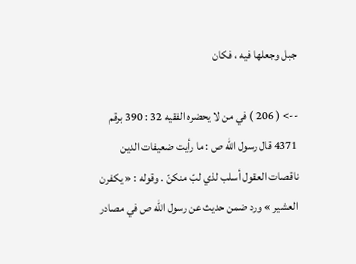جبل وجعلها فيه ، فكان

--> ( 206 ) في من لا يحضره الفقيه 32 : 390 برقم 4371 قال رسول اللّه ص : ما رأيت ضعيفات الدين ناقصات العقول أسلب لذي لبّ منكنّ . وقوله : « يكفرن العشير » ورد ضمن حديث عن رسول اللّه ص في مصادر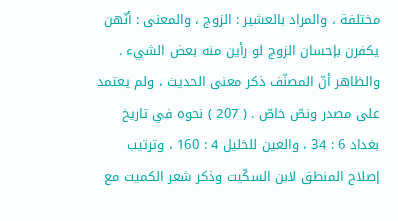مختلفة ، والمراد بالعشير : الزوج ، والمعنى : أنّهن يكفرن بإحسان الزوج لو رأين منه بعض الشيء . والظاهر أنّ المصنّف ذكر معنى الحديث ، ولم يعتمد على مصدر ونصّ خاصّ . ( 207 ) نحوه في تاريخ بغداد 6 : 34 ، والعين للخليل 4 : 160 ، وترتيب إصلاح المنطق لابن السكّيت وذكر شعر الكميت مع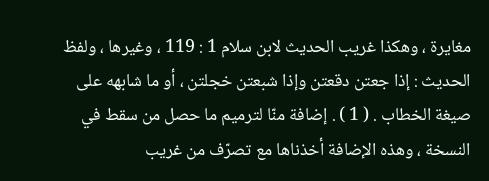مغايرة ، وهكذا غريب الحديث لابن سلام 1 : 119 ، وغيرها ، ولفظ الحديث : إذا جعتن دقعتن وإذا شبعتن خجلتن ، أو ما شابهه على صيغة الخطاب . ( 1 ) . إضافة منّا لترميم ما حصل من سقط في النسخة ، وهذه الإضافة أخذناها مع تصرّف من غريب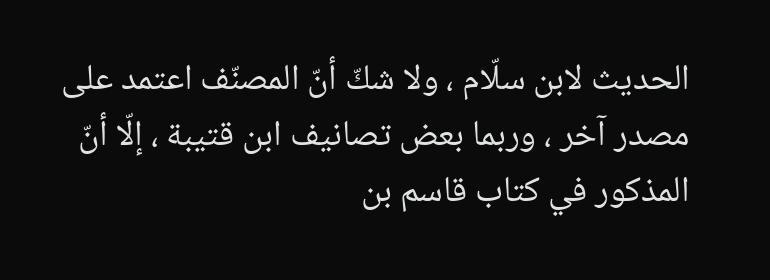الحديث لابن سلّام ، ولا شكّ أنّ المصنّف اعتمد على مصدر آخر ، وربما بعض تصانيف ابن قتيبة ، إلّا أنّ المذكور في كتاب قاسم بن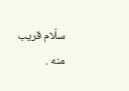سلّام قريب منه .